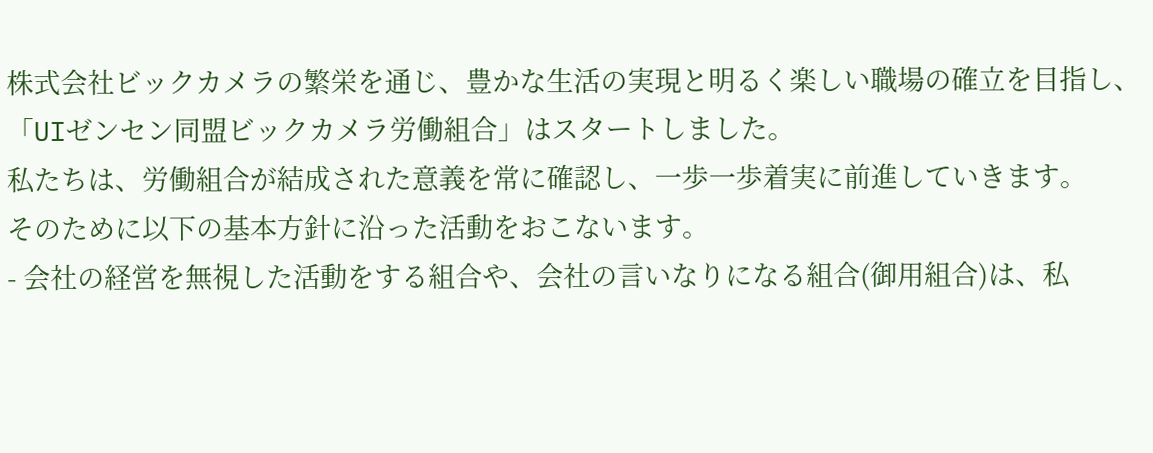株式会社ビックカメラの繁栄を通じ、豊かな生活の実現と明るく楽しい職場の確立を目指し、「UIゼンセン同盟ビックカメラ労働組合」はスタートしました。
私たちは、労働組合が結成された意義を常に確認し、一歩一歩着実に前進していきます。
そのために以下の基本方針に沿った活動をおこないます。
- 会社の経営を無視した活動をする組合や、会社の言いなりになる組合(御用組合)は、私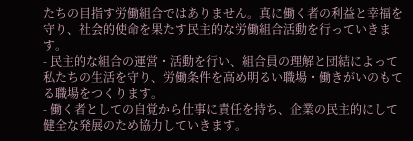たちの目指す労働組合ではありません。真に働く者の利益と幸福を守り、社会的使命を果たす民主的な労働組合活動を行っていきます。
- 民主的な組合の運営・活動を行い、組合員の理解と団結によって私たちの生活を守り、労働条件を高め明るい職場・働きがいのもてる職場をつくります。
- 働く者としての自覚から仕事に責任を持ち、企業の民主的にして健全な発展のため協力していきます。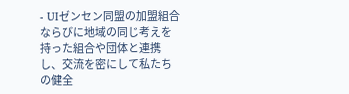- UIゼンセン同盟の加盟組合ならびに地域の同じ考えを持った組合や団体と連携し、交流を密にして私たちの健全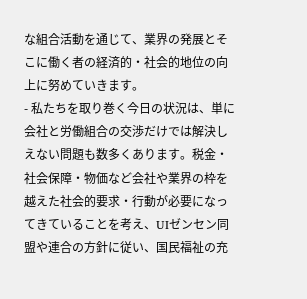な組合活動を通じて、業界の発展とそこに働く者の経済的・社会的地位の向上に努めていきます。
- 私たちを取り巻く今日の状況は、単に会社と労働組合の交渉だけでは解決しえない問題も数多くあります。税金・社会保障・物価など会社や業界の枠を越えた社会的要求・行動が必要になってきていることを考え、UIゼンセン同盟や連合の方針に従い、国民福祉の充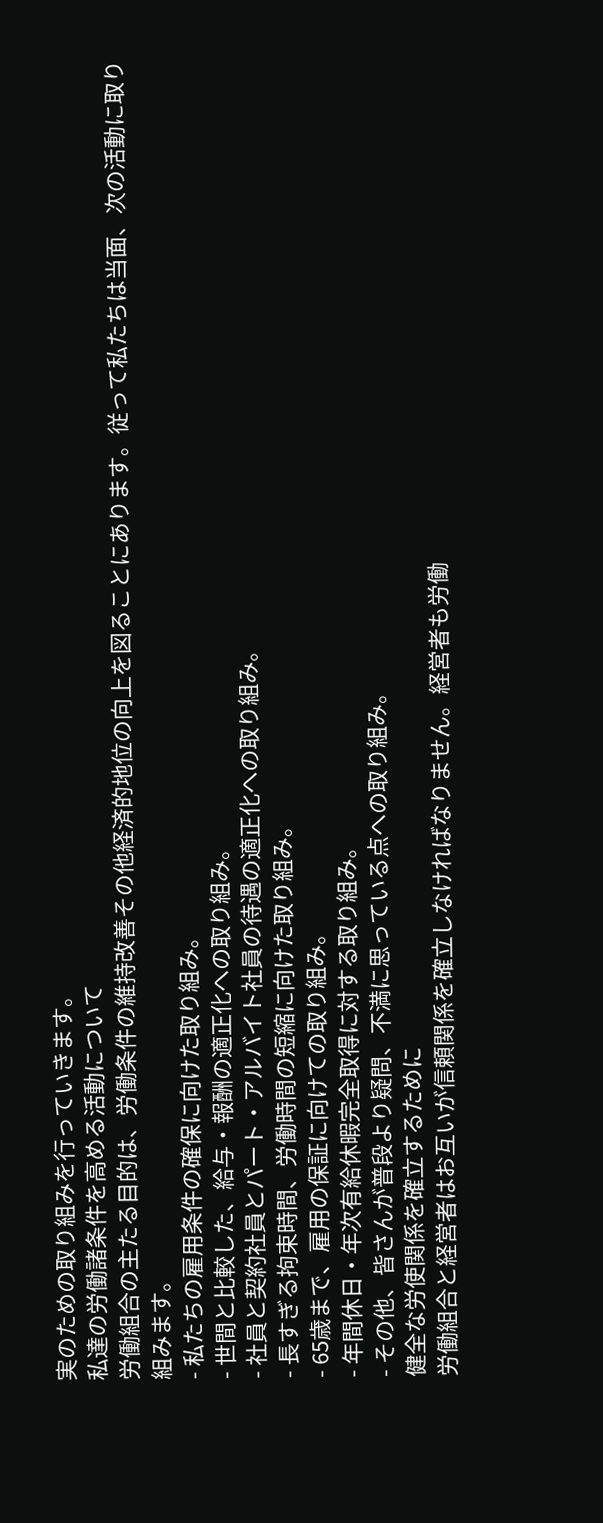実のための取り組みを行っていきます。
私達の労働諸条件を高める活動について
労働組合の主たる目的は、労働条件の維持改善その他経済的地位の向上を図ることにあります。従って私たちは当面、次の活動に取り組みます。
- 私たちの雇用条件の確保に向けた取り組み。
- 世間と比較した、給与・報酬の適正化への取り組み。
- 社員と契約社員とパート・アルバイト社員の待遇の適正化への取り組み。
- 長すぎる拘束時間、労働時間の短縮に向けた取り組み。
- 65歳まで、雇用の保証に向けての取り組み。
- 年間休日・年次有給休暇完全取得に対する取り組み。
- その他、皆さんが普段より疑問、不満に思っている点への取り組み。
健全な労使関係を確立するために
労働組合と経営者はお互いが信頼関係を確立しなければなりません。経営者も労働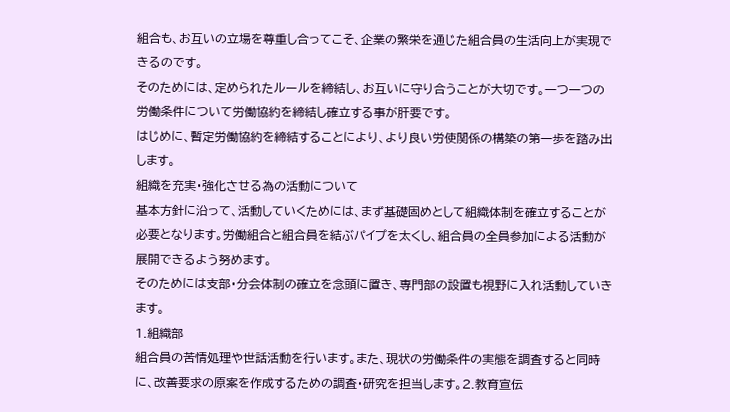組合も、お互いの立場を尊重し合ってこそ、企業の繁栄を通じた組合員の生活向上が実現できるのです。
そのためには、定められたルールを締結し、お互いに守り合うことが大切です。一つ一つの労働条件について労働協約を締結し確立する事が肝要です。
はじめに、暫定労働協約を締結することにより、より良い労使関係の構築の第一歩を踏み出します。
組織を充実・強化させる為の活動について
基本方針に沿って、活動していくためには、まず基礎固めとして組織体制を確立することが必要となります。労働組合と組合員を結ぶパイプを太くし、組合員の全員参加による活動が展開できるよう努めます。
そのためには支部・分会体制の確立を念頭に置き、専門部の設置も視野に入れ活動していきます。
1.組織部
組合員の苦情処理や世話活動を行います。また、現状の労働条件の実態を調査すると同時に、改善要求の原案を作成するための調査・研究を担当します。2.教育宣伝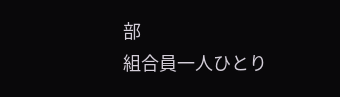部
組合員一人ひとり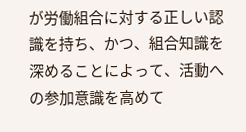が労働組合に対する正しい認識を持ち、かつ、組合知識を深めることによって、活動への参加意識を高めて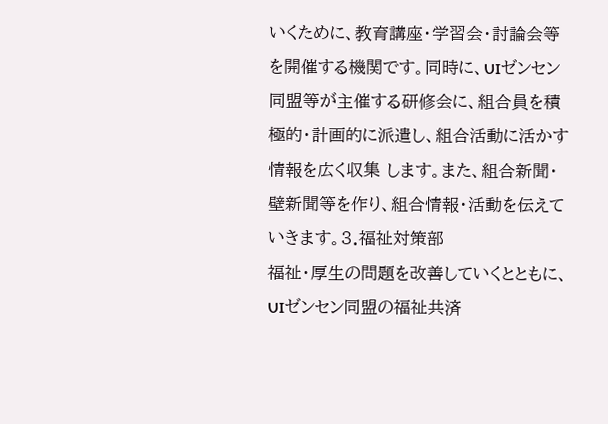いくために、教育講座・学習会・討論会等を開催する機関です。同時に、UIゼンセン同盟等が主催する研修会に、組合員を積極的・計画的に派遣し、組合活動に活かす情報を広く収集 します。また、組合新聞・壁新聞等を作り、組合情報・活動を伝えていきます。3.福祉対策部
福祉・厚生の問題を改善していくとともに、UIゼンセン同盟の福祉共済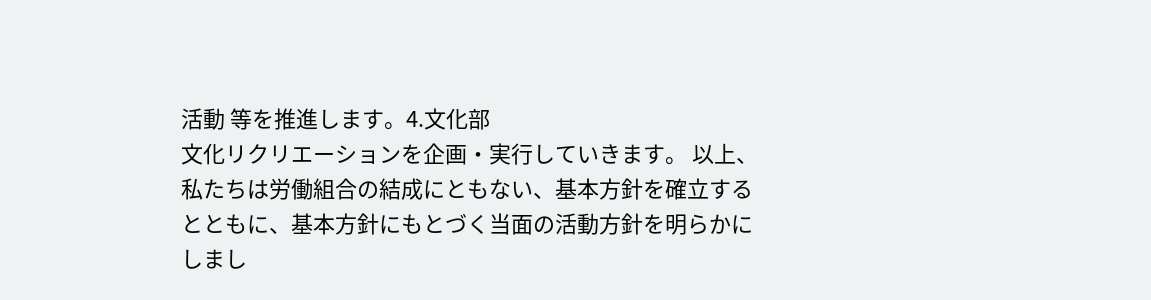活動 等を推進します。4.文化部
文化リクリエーションを企画・実行していきます。 以上、私たちは労働組合の結成にともない、基本方針を確立するとともに、基本方針にもとづく当面の活動方針を明らかにしまし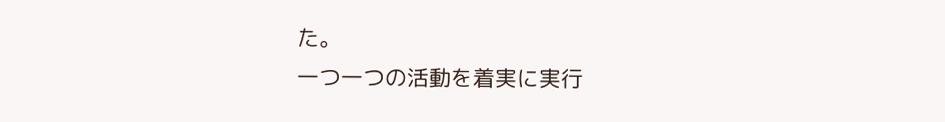た。
一つ一つの活動を着実に実行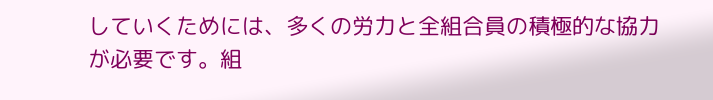していくためには、多くの労力と全組合員の積極的な協力が必要です。組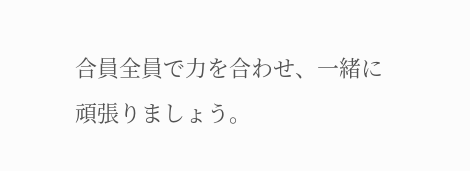合員全員で力を合わせ、一緒に頑張りましょう。